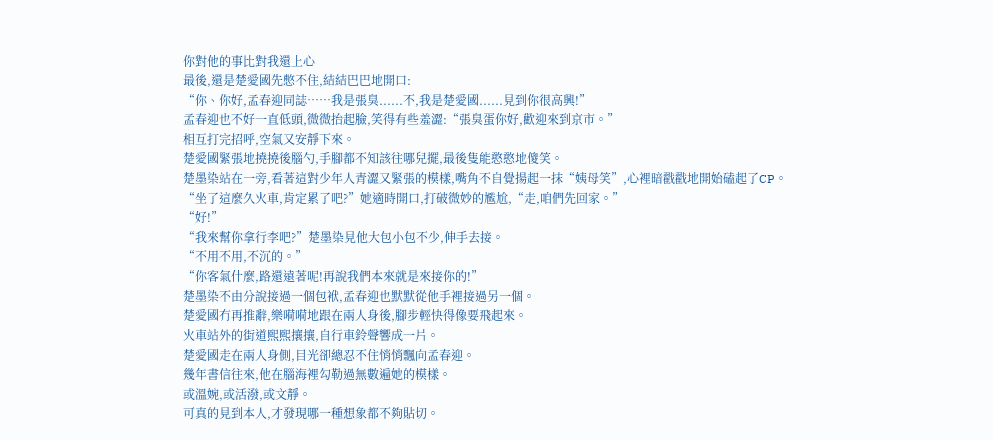你對他的事比對我還上心
最後,還是楚愛國先憋不住,結結巴巴地開口:
“你、你好,孟春迎同誌……我是張臭......不,我是楚愛國......見到你很高興!”
孟春迎也不好一直低頭,微微抬起臉,笑得有些羞澀:“張臭蛋你好,歡迎來到京市。”
相互打完招呼,空氣又安靜下來。
楚愛國緊張地撓撓後腦勺,手腳都不知該往哪兒擺,最後隻能憨憨地傻笑。
楚墨染站在一旁,看著這對少年人青澀又緊張的模樣,嘴角不自覺揚起一抹“姨母笑”,心裡暗戳戳地開始磕起了CP。
“坐了這麼久火車,肯定累了吧?”她適時開口,打破微妙的尷尬,“走,咱們先回家。”
“好!”
“我來幫你拿行李吧?”楚墨染見他大包小包不少,伸手去接。
“不用不用,不沉的。”
“你客氣什麼,路還遠著呢!再說我們本來就是來接你的!”
楚墨染不由分說接過一個包袱,孟春迎也默默從他手裡接過另一個。
楚愛國冇再推辭,樂嗬嗬地跟在兩人身後,腳步輕快得像要飛起來。
火車站外的街道熙熙攘攘,自行車鈴聲響成一片。
楚愛國走在兩人身側,目光卻總忍不住悄悄飄向孟春迎。
幾年書信往來,他在腦海裡勾勒過無數遍她的模樣。
或溫婉,或活潑,或文靜。
可真的見到本人,才發現哪一種想象都不夠貼切。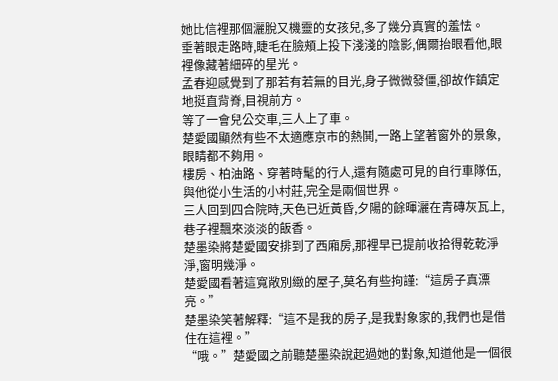她比信裡那個灑脫又機靈的女孩兒,多了幾分真實的羞怯。
垂著眼走路時,睫毛在臉頰上投下淺淺的陰影,偶爾抬眼看他,眼裡像藏著細碎的星光。
孟春迎感覺到了那若有若無的目光,身子微微發僵,卻故作鎮定地挺直背脊,目視前方。
等了一會兒公交車,三人上了車。
楚愛國顯然有些不太適應京市的熱鬨,一路上望著窗外的景象,眼睛都不夠用。
樓房、柏油路、穿著時髦的行人,還有隨處可見的自行車隊伍,與他從小生活的小村莊,完全是兩個世界。
三人回到四合院時,天色已近黃昏,夕陽的餘暉灑在青磚灰瓦上,巷子裡飄來淡淡的飯香。
楚墨染將楚愛國安排到了西廂房,那裡早已提前收拾得乾乾淨淨,窗明幾淨。
楚愛國看著這寬敞別緻的屋子,莫名有些拘謹:“這房子真漂亮。”
楚墨染笑著解釋:“這不是我的房子,是我對象家的,我們也是借住在這裡。”
“哦。”楚愛國之前聽楚墨染說起過她的對象,知道他是一個很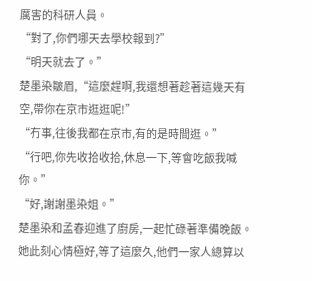厲害的科研人員。
“對了,你們哪天去學校報到?”
“明天就去了。”
楚墨染皺眉,“這麼趕啊,我還想著趁著這幾天有空,帶你在京市逛逛呢!”
“冇事,往後我都在京市,有的是時間逛。”
“行吧,你先收拾收拾,休息一下,等會吃飯我喊你。”
“好,謝謝墨染姐。”
楚墨染和孟春迎進了廚房,一起忙碌著準備晚飯。
她此刻心情極好,等了這麼久,他們一家人總算以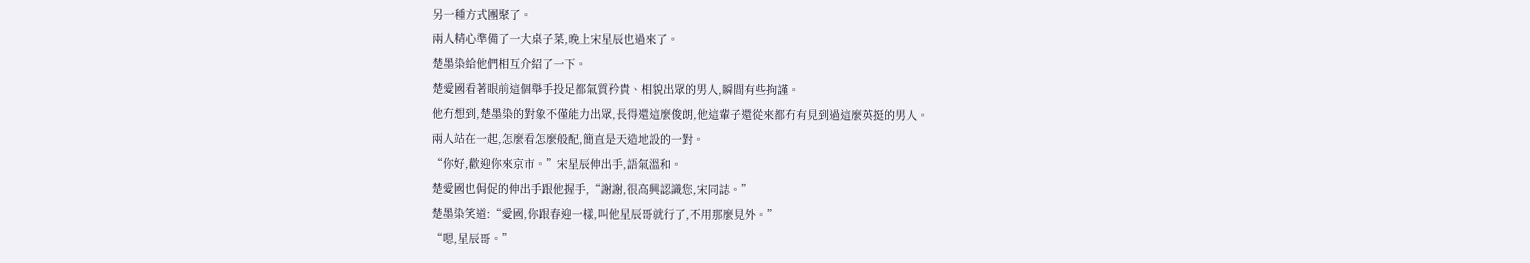另一種方式團聚了。
兩人精心準備了一大桌子菜,晚上宋星辰也過來了。
楚墨染給他們相互介紹了一下。
楚愛國看著眼前這個舉手投足都氣質矜貴、相貌出眾的男人,瞬間有些拘謹。
他冇想到,楚墨染的對象不僅能力出眾,長得還這麼俊朗,他這輩子還從來都冇有見到過這麼英挺的男人。
兩人站在一起,怎麼看怎麼般配,簡直是天造地設的一對。
“你好,歡迎你來京市。”宋星辰伸出手,語氣溫和。
楚愛國也侷促的伸出手跟他握手,“謝謝,很高興認識您,宋同誌。”
楚墨染笑道:“愛國,你跟春迎一樣,叫他星辰哥就行了,不用那麼見外。”
“嗯,星辰哥。”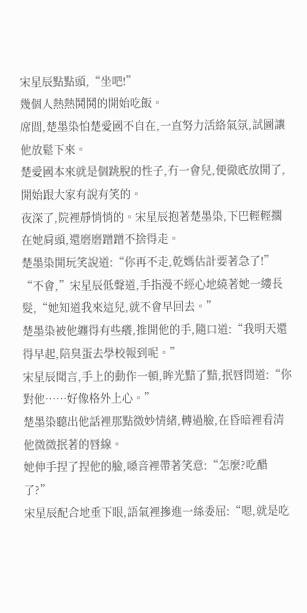宋星辰點點頭,“坐吧!”
幾個人熱熱鬨鬨的開始吃飯。
席間,楚墨染怕楚愛國不自在,一直努力活絡氣氛,試圖讓他放鬆下來。
楚愛國本來就是個跳脫的性子,冇一會兒,便徹底放開了,開始跟大家有說有笑的。
夜深了,院裡靜悄悄的。宋星辰抱著楚墨染,下巴輕輕擱在她肩頭,還磨磨蹭蹭不捨得走。
楚墨染開玩笑說道:“你再不走,乾媽估計要著急了!”
“不會,”宋星辰低聲道,手指漫不經心地繞著她一縷長髮,“她知道我來這兒,就不會早回去。”
楚墨染被他纏得有些癢,推開他的手,隨口道:“我明天還得早起,陪臭蛋去學校報到呢。”
宋星辰聞言,手上的動作一頓,眸光黯了黯,抿唇問道:“你對他……好像格外上心。”
楚墨染聽出他話裡那點微妙情緒,轉過臉,在昏暗裡看清他微微抿著的唇線。
她伸手捏了捏他的臉,嗓音裡帶著笑意:“怎麼?吃醋了?”
宋星辰配合地垂下眼,語氣裡摻進一絲委屈:“嗯,就是吃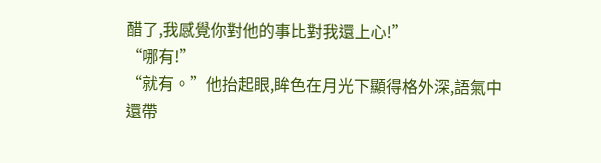醋了,我感覺你對他的事比對我還上心!”
“哪有!”
“就有。”他抬起眼,眸色在月光下顯得格外深,語氣中還帶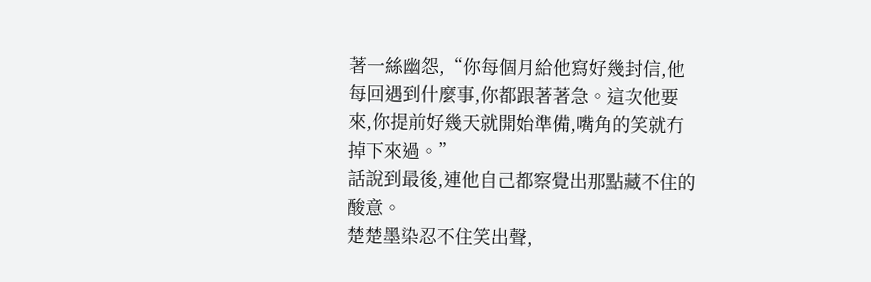著一絲幽怨,“你每個月給他寫好幾封信,他每回遇到什麼事,你都跟著著急。這次他要來,你提前好幾天就開始準備,嘴角的笑就冇掉下來過。”
話說到最後,連他自己都察覺出那點藏不住的酸意。
楚楚墨染忍不住笑出聲,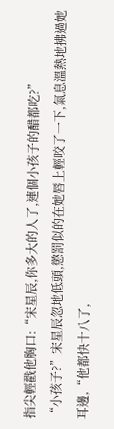指尖輕戳他胸口:“宋星辰,你多大的人了,連個小孩子的醋都吃?”
“小孩子?”宋星辰忽地低頭,懲罰似的在她唇上輕咬了一下,氣息溫熱地拂過她耳邊,“他都快十八了,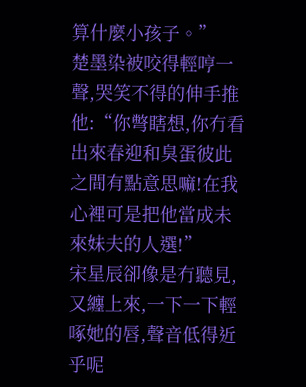算什麼小孩子。”
楚墨染被咬得輕哼一聲,哭笑不得的伸手推他:“你彆瞎想,你冇看出來春迎和臭蛋彼此之間有點意思嘛!在我心裡可是把他當成未來妹夫的人選!”
宋星辰卻像是冇聽見,又纏上來,一下一下輕啄她的唇,聲音低得近乎呢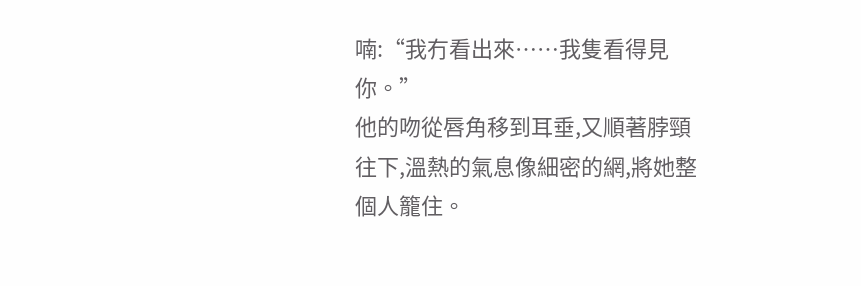喃:“我冇看出來……我隻看得見你。”
他的吻從唇角移到耳垂,又順著脖頸往下,溫熱的氣息像細密的網,將她整個人籠住。